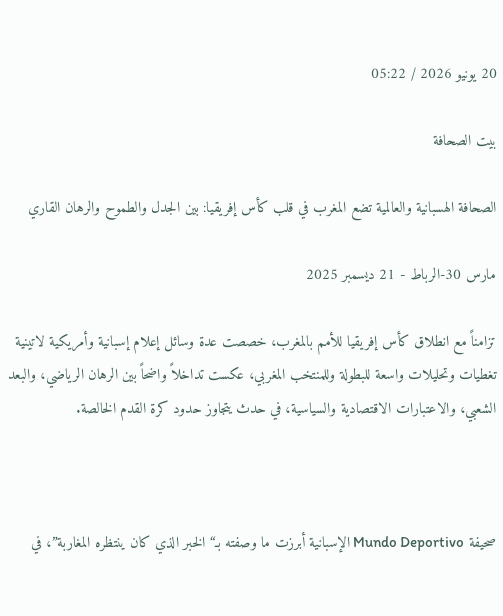20 يونيو 2026 / 05:22

بيت الصحافة

الصحافة الهسبانية والعالمية تضع المغرب في قلب كأس إفريقيا: بين الجدل والطموح والرهان القاري

مارس 30-الرباط - 21 ديسمبر 2025

تزامناً مع انطلاق كأس إفريقيا للأمم بالمغرب، خصصت عدة وسائل إعلام إسبانية وأمريكية لاتينية تغطيات وتحليلات واسعة للبطولة وللمنتخب المغربي، عكست تداخلاً واضحاً بين الرهان الرياضي، والبعد الشعبي، والاعتبارات الاقتصادية والسياسية، في حدث يتجاوز حدود كرة القدم الخالصة.



صحيفة Mundo Deportivo الإسبانية أبرزت ما وصفته بـ“الخبر الذي كان ينتظره المغاربة”، في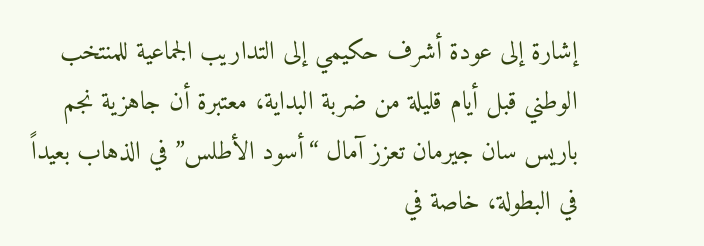إشارة إلى عودة أشرف حكيمي إلى التداريب الجماعية للمنتخب الوطني قبل أيام قليلة من ضربة البداية، معتبرة أن جاهزية نجم باريس سان جيرمان تعزز آمال “أسود الأطلس” في الذهاب بعيداً في البطولة، خاصة في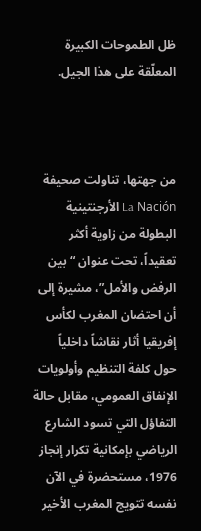ظل الطموحات الكبيرة المعلّقة على هذا الجيل.



من جهتها، تناولت صحيفة La Nación الأرجنتينية البطولة من زاوية أكثر تعقيداً، تحت عنوان “بين الرفض والأمل”، مشيرة إلى أن احتضان المغرب لكأس إفريقيا أثار نقاشاً داخلياً حول كلفة التنظيم وأولويات الإنفاق العمومي، مقابل حالة التفاؤل التي تسود الشارع الرياضي بإمكانية تكرار إنجاز 1976، مستحضرة في الآن نفسه تتويج المغرب الأخير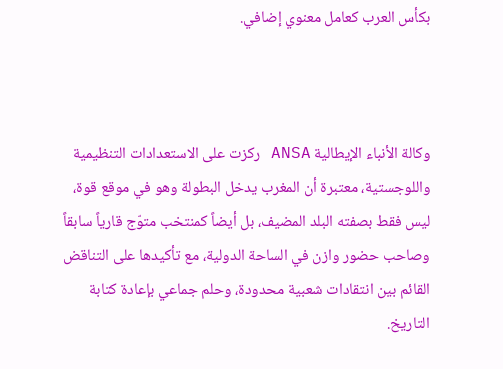بكأس العرب كعامل معنوي إضافي.



وكالة الأنباء الإيطالية ANSA ركزت على الاستعدادات التنظيمية واللوجستية، معتبرة أن المغرب يدخل البطولة وهو في موقع قوة، ليس فقط بصفته البلد المضيف، بل أيضاً كمنتخب متوّج قارياً سابقاً وصاحب حضور وازن في الساحة الدولية، مع تأكيدها على التناقض القائم بين انتقادات شعبية محدودة، وحلم جماعي بإعادة كتابة التاريخ.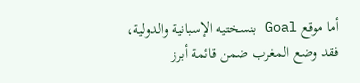أما موقع Goal بنسختيه الإسبانية والدولية، فقد وضع المغرب ضمن قائمة أبرز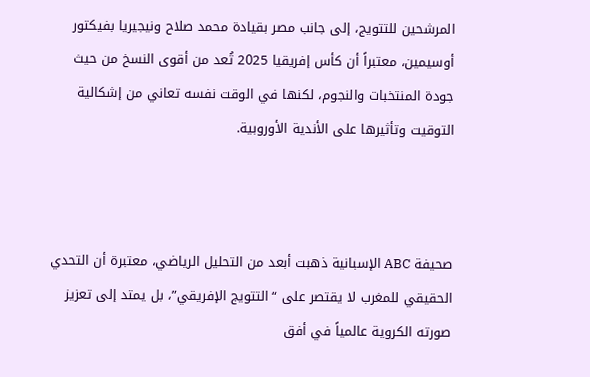المرشحين للتتويج، إلى جانب مصر بقيادة محمد صلاح ونيجيريا بفيكتور أوسيمين، معتبراً أن كأس إفريقيا 2025 تُعد من أقوى النسخ من حيث جودة المنتخبات والنجوم، لكنها في الوقت نفسه تعاني من إشكالية التوقيت وتأثيرها على الأندية الأوروبية.



صحيفة ABC الإسبانية ذهبت أبعد من التحليل الرياضي، معتبرة أن التحدي الحقيقي للمغرب لا يقتصر على “التتويج الإفريقي”، بل يمتد إلى تعزيز صورته الكروية عالمياً في أفق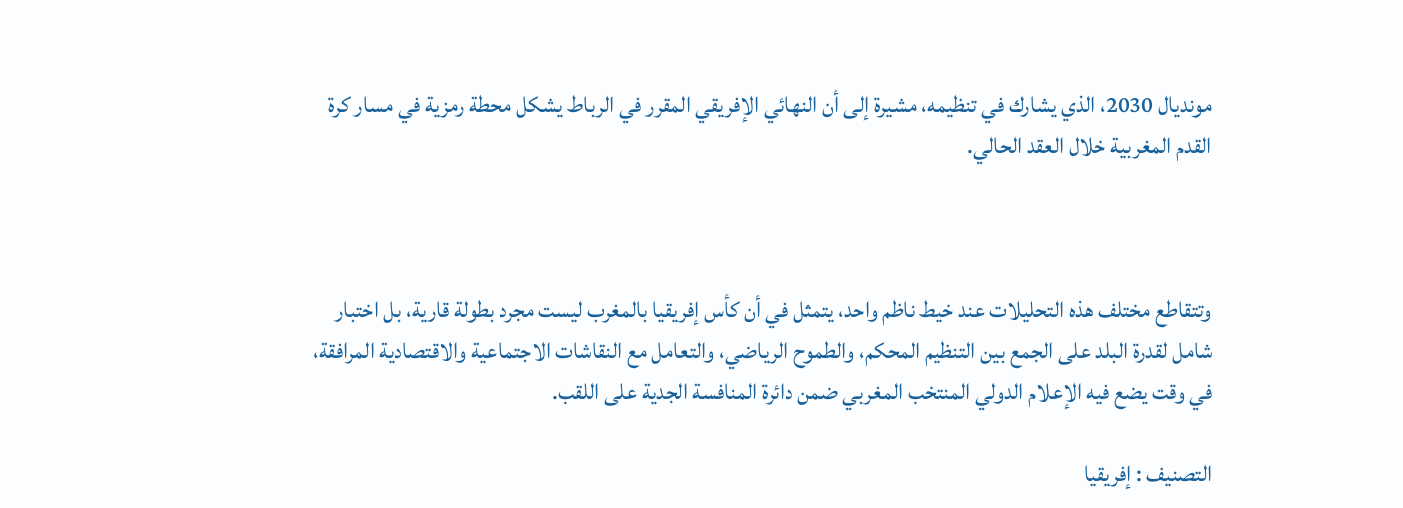مونديال 2030، الذي يشارك في تنظيمه، مشيرة إلى أن النهائي الإفريقي المقرر في الرباط يشكل محطة رمزية في مسار كرة القدم المغربية خلال العقد الحالي.



وتتقاطع مختلف هذه التحليلات عند خيط ناظم واحد، يتمثل في أن كأس إفريقيا بالمغرب ليست مجرد بطولة قارية، بل اختبار شامل لقدرة البلد على الجمع بين التنظيم المحكم، والطموح الرياضي، والتعامل مع النقاشات الاجتماعية والاقتصادية المرافقة، في وقت يضع فيه الإعلام الدولي المنتخب المغربي ضمن دائرة المنافسة الجدية على اللقب.

التصنيف : إفريقيا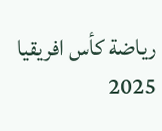رياضة كأس افريقيا 2025